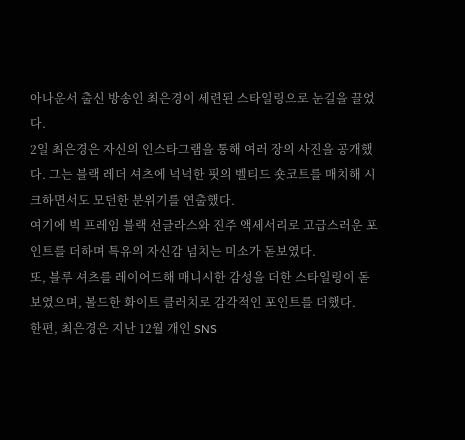아나운서 출신 방송인 최은경이 세련된 스타일링으로 눈길을 끌었다.
2일 최은경은 자신의 인스타그램을 통해 여러 장의 사진을 공개했다. 그는 블랙 레더 셔츠에 넉넉한 핏의 벨티드 숏코트를 매치해 시크하면서도 모던한 분위기를 연출했다.
여기에 빅 프레임 블랙 선글라스와 진주 액세서리로 고급스러운 포인트를 더하며 특유의 자신감 넘치는 미소가 돋보였다.
또, 블루 셔츠를 레이어드해 매니시한 감성을 더한 스타일링이 돋보였으며, 볼드한 화이트 클러치로 감각적인 포인트를 더했다.
한편, 최은경은 지난 12월 개인 SNS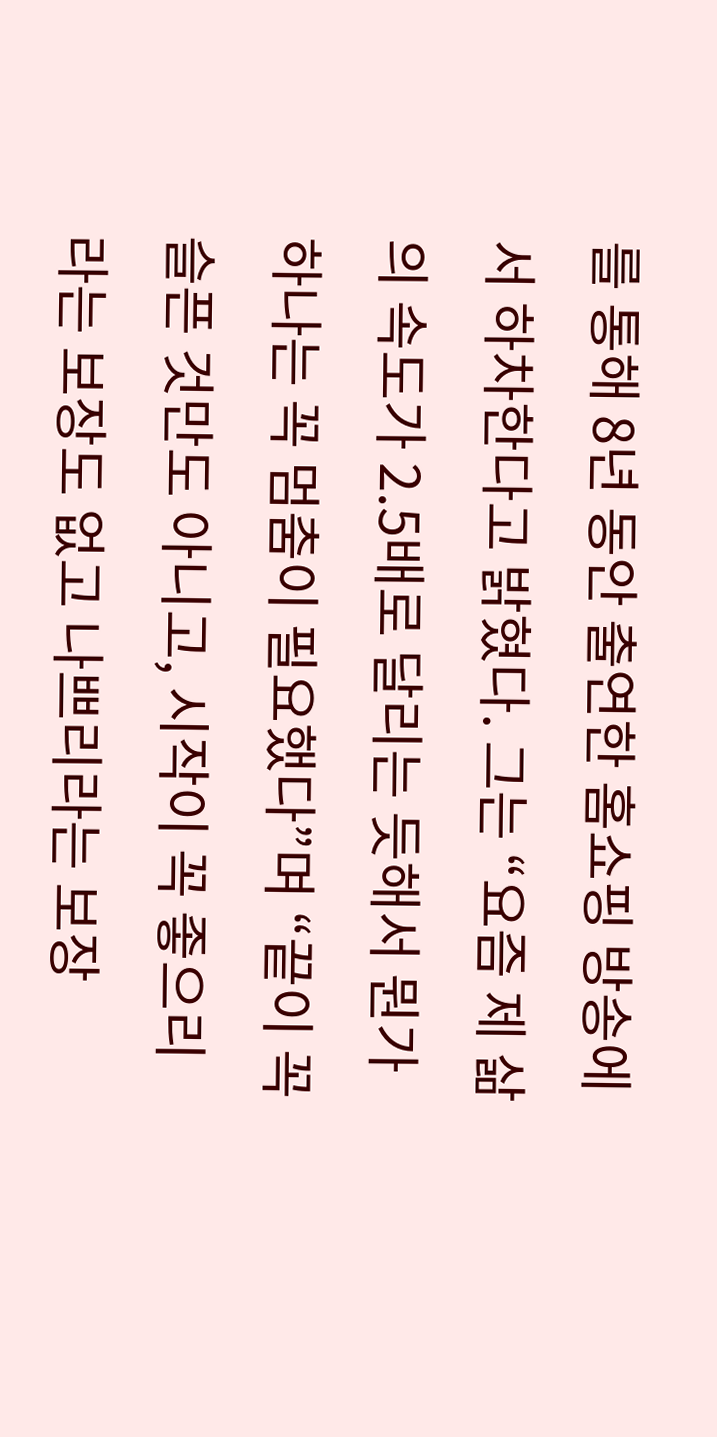를 통해 8년 동안 출연한 홈쇼핑 방송에서 하차한다고 밝혔다. 그는 “요즘 제 삶의 속도가 2.5배로 달리는 듯해서 뭔가 하나는 꼭 멈춤이 필요했다”며 “끝이 꼭 슬픈 것만도 아니고, 시작이 꼭 좋으리라는 보장도 없고 나쁘리라는 보장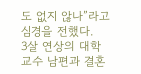도 없지 않나”라고 심경을 전했다.
3살 연상의 대학교수 남편과 결혼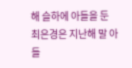해 슬하에 아들을 둔 최은경은 지난해 말 아들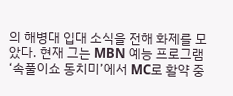의 해병대 입대 소식을 전해 화제를 모았다. 현재 그는 MBN 예능 프로그램 ‘속풀이쇼 동치미’에서 MC로 활약 중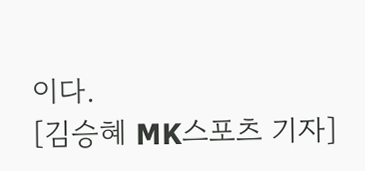이다.
[김승혜 MK스포츠 기자]